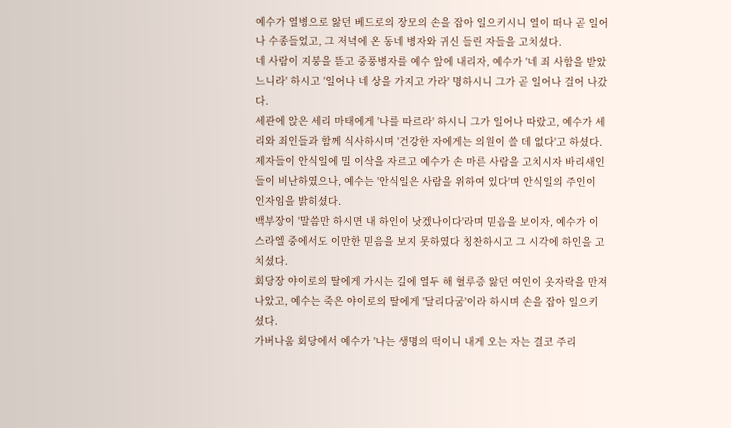예수가 열병으로 앓던 베드로의 장모의 손을 잡아 일으키시니 열이 떠나 곧 일어나 수종들었고, 그 저녁에 온 동네 병자와 귀신 들린 자들을 고치셨다.
네 사람이 지붕을 뜯고 중풍병자를 예수 앞에 내리자, 예수가 '네 죄 사함을 받았느니라' 하시고 '일어나 네 상을 가지고 가라' 명하시니 그가 곧 일어나 걸어 나갔다.
세관에 앉은 세리 마태에게 '나를 따르라' 하시니 그가 일어나 따랐고, 예수가 세리와 죄인들과 함께 식사하시며 '건강한 자에게는 의원이 쓸 데 없다'고 하셨다.
제자들이 안식일에 밀 이삭을 자르고 예수가 손 마른 사람을 고치시자 바리새인들이 비난하였으나, 예수는 '안식일은 사람을 위하여 있다'며 안식일의 주인이 인자임을 밝히셨다.
백부장이 '말씀만 하시면 내 하인이 낫겠나이다'라며 믿음을 보이자, 예수가 이스라엘 중에서도 이만한 믿음을 보지 못하였다 칭찬하시고 그 시각에 하인을 고치셨다.
회당장 야이로의 딸에게 가시는 길에 열두 해 혈루증 앓던 여인이 옷자락을 만져 나았고, 예수는 죽은 야이로의 딸에게 '달리다굼'이라 하시며 손을 잡아 일으키셨다.
가버나움 회당에서 예수가 '나는 생명의 떡이니 내게 오는 자는 결코 주리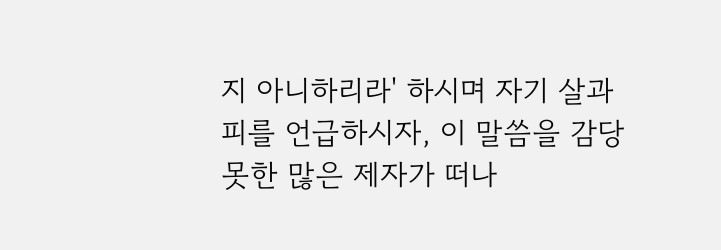지 아니하리라' 하시며 자기 살과 피를 언급하시자, 이 말씀을 감당 못한 많은 제자가 떠나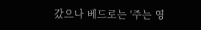갔으나 베드로는 '주는 영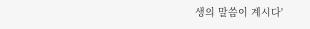생의 말씀이 계시다'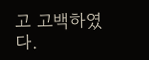고 고백하였다.